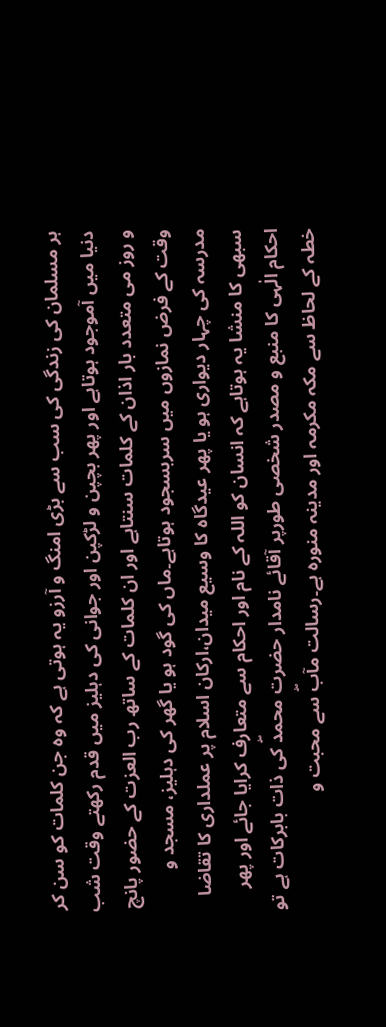ہر مسلمان کی زندگی کی سب سے بڑی امنگ و آرزو یہ ہوتی ہے کہ وہ جن کلمات کو سن کر دنیا میں آموجود ہوتاہے اور پھر بچپن و لڑکپن اور جوانی کی دہلیز میں قدم رکھتے وقت شب و روز می متعدد بار اذان کے کلمات سنتاہے اور ان کلمات کے ساتھ رب العزت کے حضور پانچ وقت کے فرض نمازوں میں سربسجود ہوتاہے۔ماں کی گود ہو یا گھر کی دہلیز، مسجد و مدرسہ کی چہار دیواری ہو یا پھر عیدگاہ کا وسیع میدان،ارکان اسلام پر عملداری کا تقاضا سبھی کا منشا یہ ہوتاہے کہ انسان کو اللہ کے نام اور احکام سے متعارف کرایا جائے اور پھر احکام الٰہی کا منبع و مصدر شخصی طورپر آقائے نامدار حضرت محمدۖ کی ذات بابرکات ہے تو خطہ کے لحاظ سے مکہ مکرمہ اور مدینہ منورہ ہے۔رسالت مآبۖ سے محبت و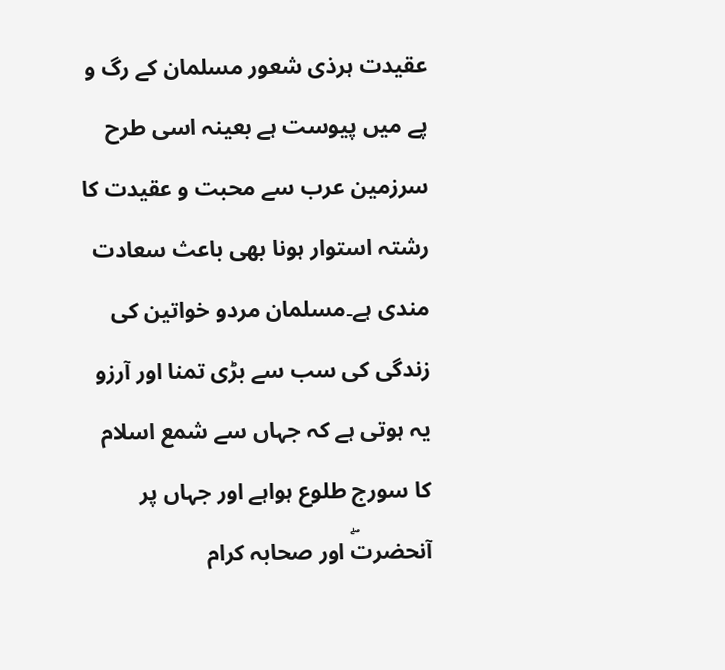عقیدت ہرذی شعور مسلمان کے رگ و پے میں پیوست ہے بعینہ اسی طرح سرزمین عرب سے محبت و عقیدت کا رشتہ استوار ہونا بھی باعث سعادت مندی ہے۔مسلمان مردو خواتین کی زندگی کی سب سے بڑی تمنا اور آرزو یہ ہوتی ہے کہ جہاں سے شمع اسلام کا سورج طلوع ہواہے اور جہاں پر آنحضرتۖ اور صحابہ کرام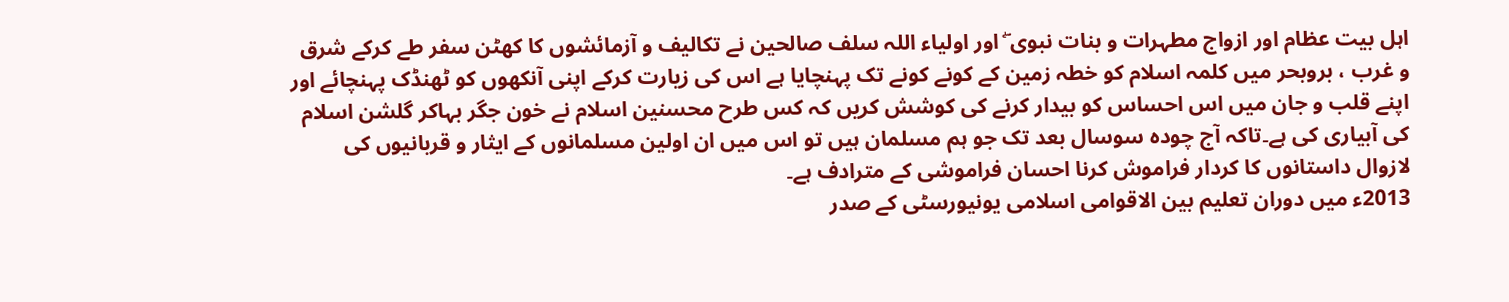اہل بیت عظام اور ازواج مطہرات و بنات نبوی ۖ اور اولیاء اللہ سلف صالحین نے تکالیف و آزمائشوں کا کھٹن سفر طے کرکے شرق و غرب ، بروبحر میں کلمہ اسلام کو خطہ زمین کے کونے کونے تک پہنچایا ہے اس کی زیارت کرکے اپنی آنکھوں کو ٹھنڈک پہنچائے اور اپنے قلب و جان میں اس احساس کو بیدار کرنے کی کوشش کریں کہ کس طرح محسنین اسلام نے خون جگر بہاکر گلشن اسلام کی آبیاری کی ہے۔تاکہ آج چودہ سوسال بعد تک جو ہم مسلمان ہیں تو اس میں ان اولین مسلمانوں کے ایثار و قربانیوں کی لازوال داستانوں کا کردار فراموش کرنا احسان فراموشی کے مترادف ہے۔
2013ء میں دوران تعلیم بین الاقوامی اسلامی یونیورسٹی کے صدر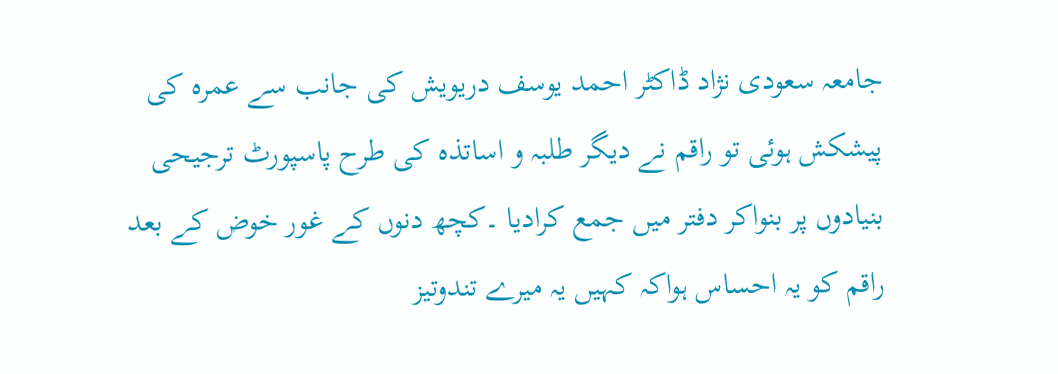جامعہ سعودی نژاد ڈاکٹر احمد یوسف دریویش کی جانب سے عمرہ کی پیشکش ہوئی تو راقم نے دیگر طلبہ و اساتذہ کی طرح پاسپورٹ ترجیحی بنیادوں پر بنواکر دفتر میں جمع کرادیا ۔کچھ دنوں کے غور خوض کے بعد راقم کو یہ احساس ہواکہ کہیں یہ میرے تندوتیز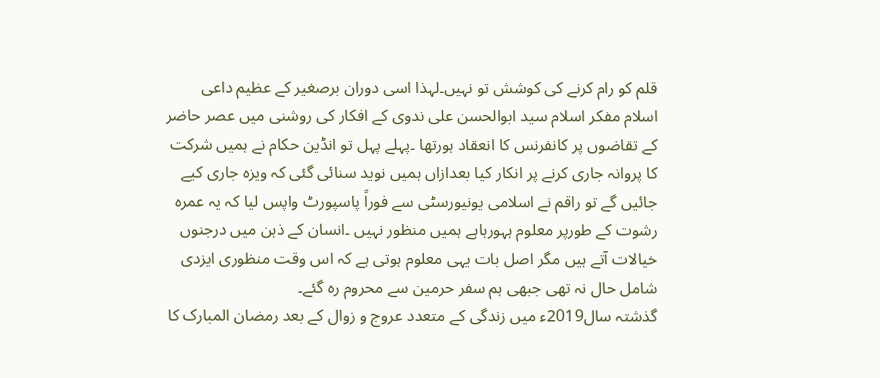قلم کو رام کرنے کی کوشش تو نہیں۔لہذا اسی دوران برصغیر کے عظیم داعی اسلام مفکر اسلام سید ابوالحسن علی ندوی کے افکار کی روشنی میں عصر حاضر کے تقاضوں پر کانفرنس کا انعقاد ہورتھا ۔پہلے پہل تو انڈین حکام نے ہمیں شرکت کا پروانہ جاری کرنے پر انکار کیا بعدازاں ہمیں نوید سنائی گئی کہ ویزہ جاری کیے جائیں گے تو راقم نے اسلامی یونیورسٹی سے فوراً پاسپورٹ واپس لیا کہ یہ عمرہ رشوت کے طورپر معلوم ہہورہاہے ہمیں منظور نہیں ۔انسان کے ذہن میں درجنوں خیالات آتے ہیں مگر اصل بات یہی معلوم ہوتی ہے کہ اس وقت منظوری ایزدی شامل حال نہ تھی جبھی ہم سفر حرمین سے محروم رہ گئے۔
گذشتہ سال2019ء میں زندگی کے متعدد عروج و زوال کے بعد رمضان المبارک کا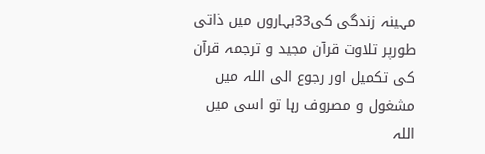مہینہ زندگی کی33بہاروں میں ذاتی طورپر تلاوت قرآن مجید و ترجمہ قرآن کی تکمیل اور رجوع الی اللہ میں مشغول و مصروف رہا تو اسی میں اللہ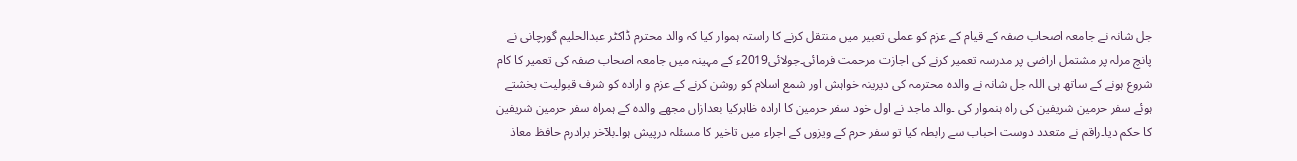جل شانہ نے جامعہ اصحاب صفہ کے قیام کے عزم کو عملی تعبیر میں منتقل کرنے کا راستہ ہموار کیا کہ والد محترم ڈاکٹر عبدالحلیم گورچانی نے پانچ مرلہ پر مشتمل اراضی پر مدرسہ تعمیر کرنے کی اجازت مرحمت فرمائی۔جولائی2019ء کے مہینہ میں جامعہ اصحاب صفہ کی تعمیر کا کام شروع ہونے کے ساتھ ہی اللہ جل شانہ نے والدہ محترمہ کی دیرینہ خواہش اور شمع اسلام کو روشن کرنے کے عزم و ارادہ کو شرف قبولیت بخشتے ہوئے سفر حرمین شریفین کی راہ ہنموار کی ۔والد ماجد نے اول خود سفر حرمین کا ارادہ ظاہرکیا بعدازاں مجھے والدہ کے ہمراہ سفر حرمین شریفین کا حکم دیا۔راقم نے متعدد دوست احباب سے رابطہ کیا تو سفر حرم کے ویزوں کے اجراء میں تاخیر کا مسئلہ درپیش ہوا۔بلآخر برادرم حافظ معاذ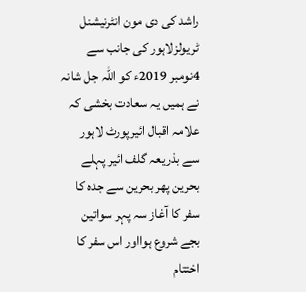راشد کی دی مون انٹرنیشنل ٹریولزلاہور کی جانب سے 4نومبر 2019ء کو اللہ جل شانہ نے ہمیں یہ سعادت بخشی کہ علامہ اقبال ائیرپورٹ لاہور سے بذریعہ گلف ائیر پہلے بحرین پھر بحرین سے جدہ کا سفر کا آغاز سہ پہر سواتین بجے شروع ہوااور اس سفر کا اختتام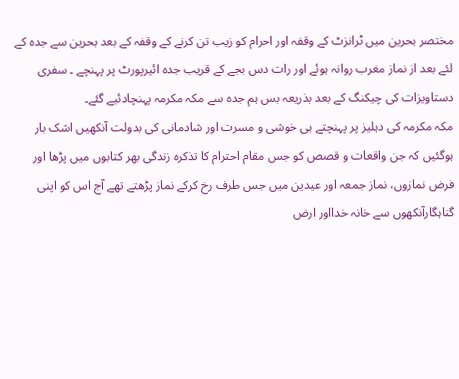مختصر بحرین میں ٹرانزٹ کے وقفہ اور احرام کو زیب تن کرنے کے وقفہ کے بعد بحرین سے جدہ کے لئے بعد از نماز مغرب روانہ ہوئے اور رات دس بجے کے قریب جدہ ائیرپورٹ پر پہنچے ۔ سفری دستاویزات کی چیکنگ کے بعد بذریعہ بس ہم جدہ سے مکہ مکرمہ پہنچادئیے گئے۔
مکہ مکرمہ کی دہلیز پر پہنچتے ہی خوشی و مسرت اور شادمانی کی بدولت آنکھیں اشک بار ہوگئیں کہ جن واقعات و قصص کو جس مقام احترام کا تذکرہ زندگی بھر کتابوں میں پڑھا اور فرض نمازوں، نماز جمعہ اور عیدین میں جس طرف رخ کرکے نماز پڑھتے تھے آج اس کو اپنی گناہگارآنکھوں سے خانہ خدااور ارض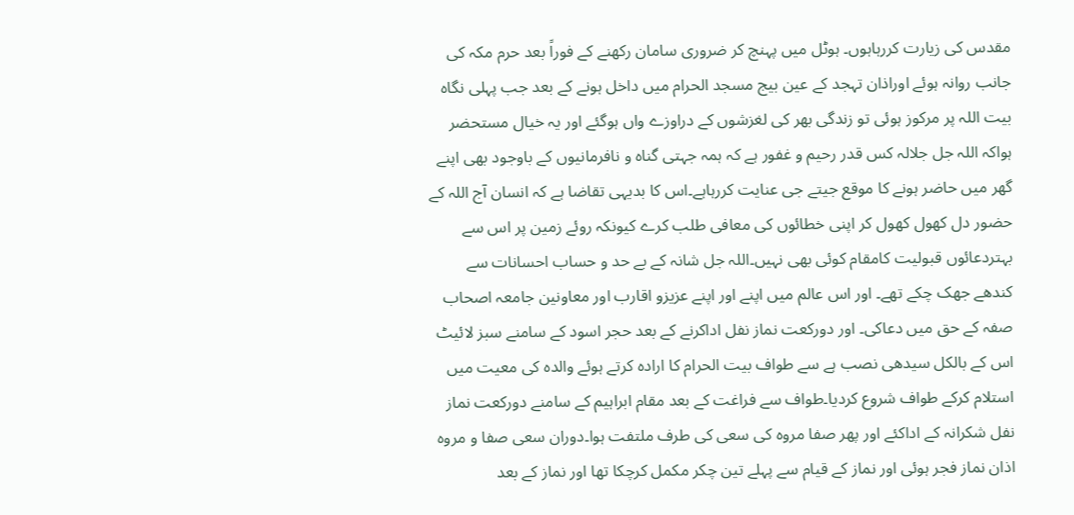مقدس کی زیارت کررہاہوں۔ ہوٹل میں پہنچ کر ضروری سامان رکھنے کے فوراً بعد حرم مکہ کی جانب روانہ ہوئے اوراذان تہجد کے عین بیج مسجد الحرام میں داخل ہونے کے بعد جب پہلی نگاہ بیت اللہ پر مرکوز ہوئی تو زندگی بھر کی لغزشوں کے دراوزے واں ہوگئے اور یہ خیال مستحضر ہواکہ اللہ جل جلالہ کس قدر رحیم و غفور ہے کہ ہمہ جہتی گناہ و نافرمانیوں کے باوجود بھی اپنے گھر میں حاضر ہونے کا موقع جیتے جی عنایت کررہاہے۔اس کا بدیہی تقاضا ہے کہ انسان آج اللہ کے حضور دل کھول کھول کر اپنی خطائوں کی معافی طلب کرے کیونکہ روئے زمین پر اس سے بہتردعائوں قبولیت کامقام کوئی بھی نہیں۔اللہ جل شانہ کے بے حد و حساب احسانات سے کندھے جھک چکے تھے۔ اور اس عالم میں اپنے اور اپنے عزیزو اقارب اور معاونین جامعہ اصحاب صفہ کے حق میں دعاکی۔ اور دورکعت نماز نفل اداکرنے کے بعد حجر اسود کے سامنے سبز لائیٹ اس کے بالکل سیدھی نصب ہے سے طواف بیت الحرام کا ارادہ کرتے ہوئے والدہ کی معیت میں استلام کرکے طواف شروع کردیا۔طواف سے فراغت کے بعد مقام ابراہیم کے سامنے دورکعت نماز نفل شکرانہ کے اداکئے اور پھر صفا مروہ کی سعی کی طرف ملتفت ہوا۔دوران سعی صفا و مروہ اذان نماز فجر ہوئی اور نماز کے قیام سے پہلے تین چکر مکمل کرچکا تھا اور نماز کے بعد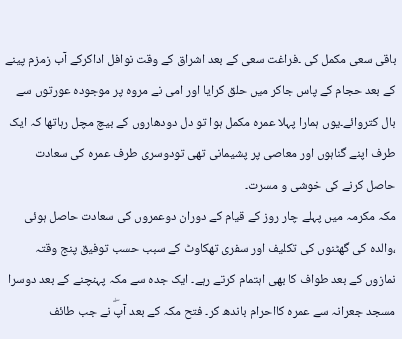باقی سعی مکمل کی ۔فراغت سعی کے بعد اشراق کے وقت نوافل اداکرکے آب زمزم پینے کے بعد حجام کے پاس جاکر میں حلق کرایا اور امی نے مروہ پر موجودہ عورتوں سے بال کتروائے۔یوں ہمارا پہلا عمرہ مکمل ہوا تو دل دودھاروں کے بیچ مچل رہاتھا کہ ایک طرف اپنے گناہوں اور معاصی پر پشیمانی تھی تودوسری طرف عمرہ کی سعادت حاصل کرنے کی خوشی و مسرت۔
مکہ مکرمہ میں پہلے چار روز کے قیام کے دوران دوعمروں کی سعادت حاصل ہوئی ،والدہ کی گھٹنوں کی تکلیف اور سفری تھکاوٹ کے سبب حسب توفیق پنج وقتہ نمازوں کے بعد طواف کا بھی اہتمام کرتے رہے۔ ایک جدہ سے مکہ پہنچنے کے بعد دوسرا مسجد جعرانہ سے عمرہ کااحرام باندھ کر۔ فتح مکہ کے بعد آپۖ نے جب طائف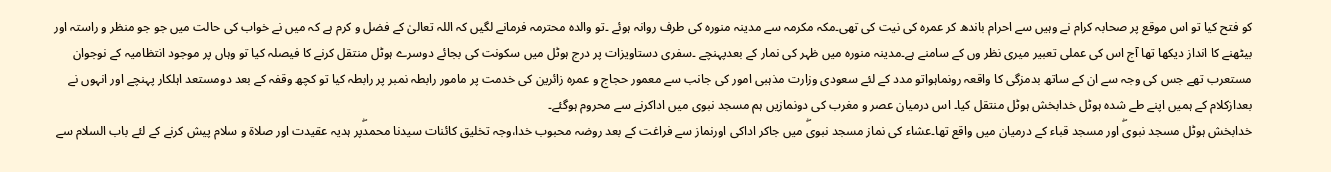کو فتح کیا تو اس موقع پر صحابہ کرام نے وہیں سے احرام باندھ کر عمرہ کی نیت کی تھی۔مکہ مکرمہ سے مدینہ منورہ کی طرف روانہ ہوئے ۔تو والدہ محترمہ فرمانے لگیں کہ اللہ تعالیٰ کے فضل و کرم ہے کہ میں نے خواب کی حالت میں جو جو منظر و راستہ اور بیٹھنے کا انداز دیکھا تھا آج اس کی عملی تعبیر میری نظر وں کے سامنے ہے۔مدینہ منورہ میں ظہر کی نمار کے بعدپہنچے ۔سفری دستاویزات پر درج ہوٹل میں سکونت کی بجائے دوسرے ہوٹل منتقل کرنے کا فیصلہ کیا تو وہاں پر موجود انتظامیہ کے نوجوان مستعرب تھے جس کی وجہ سے ان کے ساتھ بدمزگی کا واقعہ رونماہواتو مدد کے لئے سعودی وزارت مذہبی امور کی جانب سے معمور حجاج و عمرہ زائرین کی خدمت پر مامور رابطہ نمبر پر رابطہ کیا تو کچھ وقفہ کے بعد دومستعد اہلکار پہنچے اور انہوں نے بعدازکلام کے ہمیں اپنے طے شدہ ہوٹل خدابخش ہوٹل منتقل کیا۔ اس درمیان عصر و مغرب کی دونمازیں ہم مسجد نبوی میں اداکرنے سے محروم ہوگئے۔
خدابخش ہوٹل مسجد نبویۖ اور مسجد قباء کے درمیان میں واقع تھا۔عشاء کی نماز مسجد نبویۖ میں جاکر اداکی اورنماز سے فراغت کے بعد روضہ محبوب خدا،وجہ تخلیق کائنات سیدنا محمدۖپر ہدیہ عقیدت اور صلاة و سلام پیش کرنے کے لئے باب السلام سے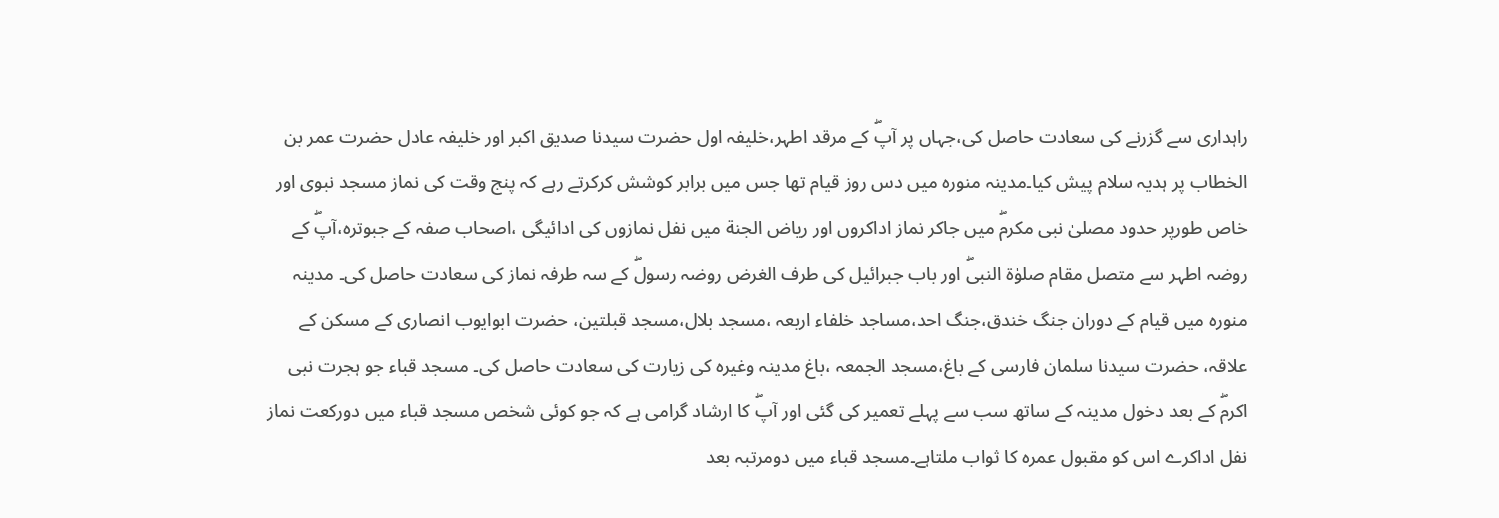راہداری سے گزرنے کی سعادت حاصل کی،جہاں پر آپۖ کے مرقد اطہر،خلیفہ اول حضرت سیدنا صدیق اکبر اور خلیفہ عادل حضرت عمر بن الخطاب پر ہدیہ سلام پیش کیا۔مدینہ منورہ میں دس روز قیام تھا جس میں برابر کوشش کرکرتے رہے کہ پنج وقت کی نماز مسجد نبوی اور خاص طورپر حدود مصلیٰ نبی مکرمۖ میں جاکر نماز اداکروں اور ریاض الجنة میں نفل نمازوں کی ادائیگی ،اصحاب صفہ کے جبوترہ،آپۖ کے روضہ اطہر سے متصل مقام صلوٰة النبیۖ اور باب جبرائیل کی طرف الغرض روضہ رسولۖ کے سہ طرفہ نماز کی سعادت حاصل کی۔ مدینہ منورہ میں قیام کے دوران جنگ خندق،جنگ احد،مساجد خلفاء اربعہ ،مسجد بلال،مسجد قبلتین، حضرت ابوایوب انصاری کے مسکن کے علاقہ، حضرت سیدنا سلمان فارسی کے باغ،مسجد الجمعہ ،باغ مدینہ وغیرہ کی زیارت کی سعادت حاصل کی۔ مسجد قباء جو ہجرت نبی اکرمۖ کے بعد دخول مدینہ کے ساتھ سب سے پہلے تعمیر کی گئی اور آپۖ کا ارشاد گرامی ہے کہ جو کوئی شخص مسجد قباء میں دورکعت نماز نفل اداکرے اس کو مقبول عمرہ کا ثواب ملتاہے۔مسجد قباء میں دومرتبہ بعد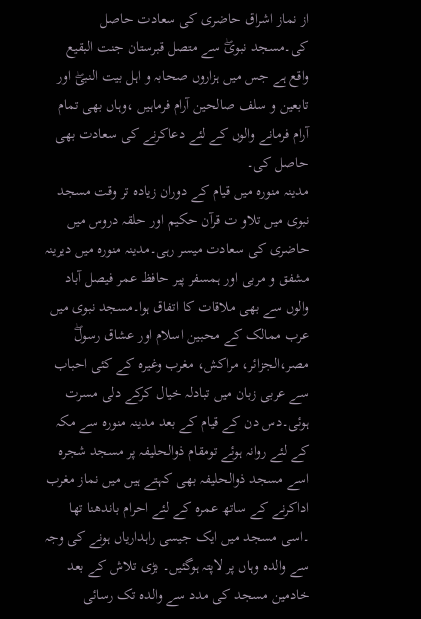از نماز اشراق حاضری کی سعادت حاصل کی۔مسجد نبویۖ سے متصل قبرستان جنت البقیع واقع ہے جس میں ہزاروں صحابہ و اہل بیت النبیۖ اور تابعین و سلف صالحین آرام فرماہیں ،وہاں بھی تمام آرام فرمانے والوں کے لئے دعاکرنے کی سعادت بھی حاصل کی۔
مدینہ منورہ میں قیام کے دوران زیادہ تر وقت مسجد نبوی میں تلاو ت قرآن حکیم اور حلقہ دروس میں حاضری کی سعادت میسر رہی۔مدینہ منورہ میں دیرینہ مشفق و مربی اور ہمسفر پیر حافظ عمر فیصل آباد والوں سے بھی ملاقات کا اتفاق ہوا۔مسجد نبوی میں عرب ممالک کے محبین اسلام اور عشاق رسولۖ مصر،الجزائر، مراکش، مغرب وغیرہ کے کئی احباب سے عربی زبان میں تبادلہ خیال کرکے دلی مسرت ہوئی۔دس دن کے قیام کے بعد مدینہ منورہ سے مکہ کے لئے روانہ ہوئے تومقام ذوالحلیفہ پر مسجد شجرہ اسے مسجد ذوالحلیفہ بھی کہتے ہیں میں نماز مغرب اداکرنے کے ساتھ عمرہ کے لئے احرام باندھنا تھا ۔اسی مسجد میں ایک جیسی راہداریاں ہونے کی وجہ سے والدہ وہاں پر لاپتہ ہوگئیں۔ بڑی تلاش کے بعد خادمین مسجد کی مدد سے والدہ تک رسائی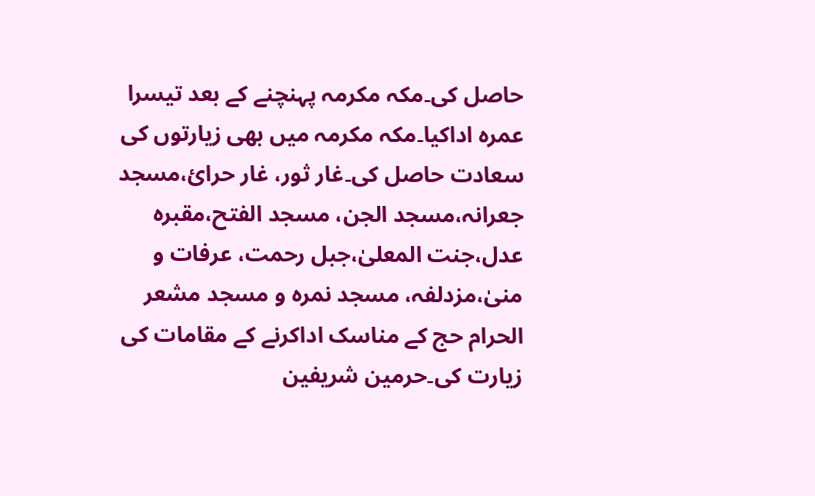حاصل کی۔مکہ مکرمہ پہنچنے کے بعد تیسرا عمرہ اداکیا۔مکہ مکرمہ میں بھی زیارتوں کی سعادت حاصل کی۔غار ثور، غار حرائ،مسجد جعرانہ،مسجد الجن، مسجد الفتح،مقبرہ عدل،جنت المعلیٰ،جبل رحمت، عرفات و منیٰ،مزدلفہ، مسجد نمرہ و مسجد مشعر الحرام حج کے مناسک اداکرنے کے مقامات کی زیارت کی۔حرمین شریفین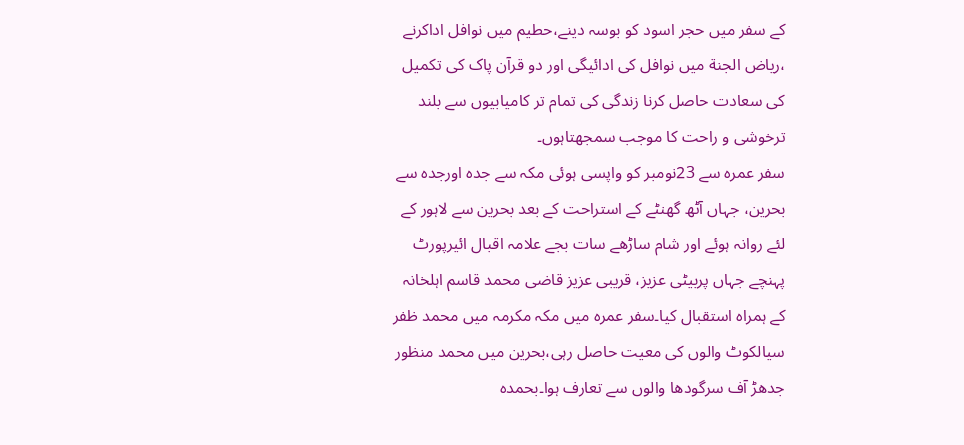کے سفر میں حجر اسود کو بوسہ دینے،حطیم میں نوافل اداکرنے ،ریاض الجنة میں نوافل کی ادائیگی اور دو قرآن پاک کی تکمیل کی سعادت حاصل کرنا زندگی کی تمام تر کامیابیوں سے بلند ترخوشی و راحت کا موجب سمجھتاہوں۔
سفر عمرہ سے 23نومبر کو واپسی ہوئی مکہ سے جدہ اورجدہ سے بحرین، جہاں آٹھ گھنٹے کے استراحت کے بعد بحرین سے لاہور کے لئے روانہ ہوئے اور شام ساڑھے سات بجے علامہ اقبال ائیرپورٹ پہنچے جہاں پربیٹی عزیز، قریبی عزیز قاضی محمد قاسم اہلخانہ کے ہمراہ استقبال کیا۔سفر عمرہ میں مکہ مکرمہ میں محمد ظفر سیالکوٹ والوں کی معیت حاصل رہی،بحرین میں محمد منظور جدھڑ آف سرگودھا والوں سے تعارف ہوا۔بحمدہ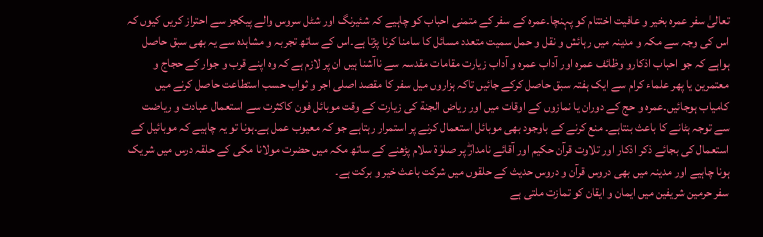تعالیٰ سفر عمرہ بخیر و عافیت اختتام کو پہنچا۔عمرہ کے سفر کے متمنی احباب کو چاہیے کہ شئیرنگ اور شٹل سروس والے پیکجز سے احتراز کریں کیوں کہ اس کی وجہ سے مکہ و مدینہ میں رہائش و نقل و حمل سمیت متعدد مسائل کا سامنا کرنا پڑتا ہے۔اس کے ساتھ تجربہ و مشاہدہ سے یہ بھی سبق حاصل ہواہے کہ جو احباب اذکارو وظائف عمرہ اور آداب عمرہ و آداب زیارت مقامات مقدسہ سے ناآشنا ہیں ان پر لازم ہے کہ وہ اپنے قرب و جوار کے حجاج و معتمرین یا پھر علماء کرام سے ایک ہفتہ سبق حاصل کرکے جائیں تاکہ ہزاروں میل سفر کا مقصد اصلی اجر و ثواب حسب استطاعت حاصل کرنے میں کامیاب ہوجائیں۔عمرہ و حج کے دوران یا نمازوں کے اوقات میں اور ریاض الجنة کی زیارت کے وقت موبائل فون کاکثرت سے استعمال عبادت و ریاضت سے توجہ ہٹانے کا باعث بنتاہے۔ منع کرنے کے باوجود بھی موبائل استعمال کرنے پر استمرار رہتاہے جو کہ معیوب عمل ہے۔ہونا تو یہ چاہیے کہ موبائیل کے استعمال کی بجائے ذکر اذکار اور تلاوت قرآن حکیم اور آقائے نامدارۖ پر صلوٰة سلام پڑھنے کے ساتھ مکہ میں حضرت مولانا مکی کے حلقہ درس میں شریک ہونا چاہیے اور مدینہ میں بھی دروس قرآن و دروس حدیث کے حلقوں میں شرکت باعث خیر و برکت ہے۔
سفر حرمین شریفین میں ایمان و ایقان کو تمازت ملتی ہے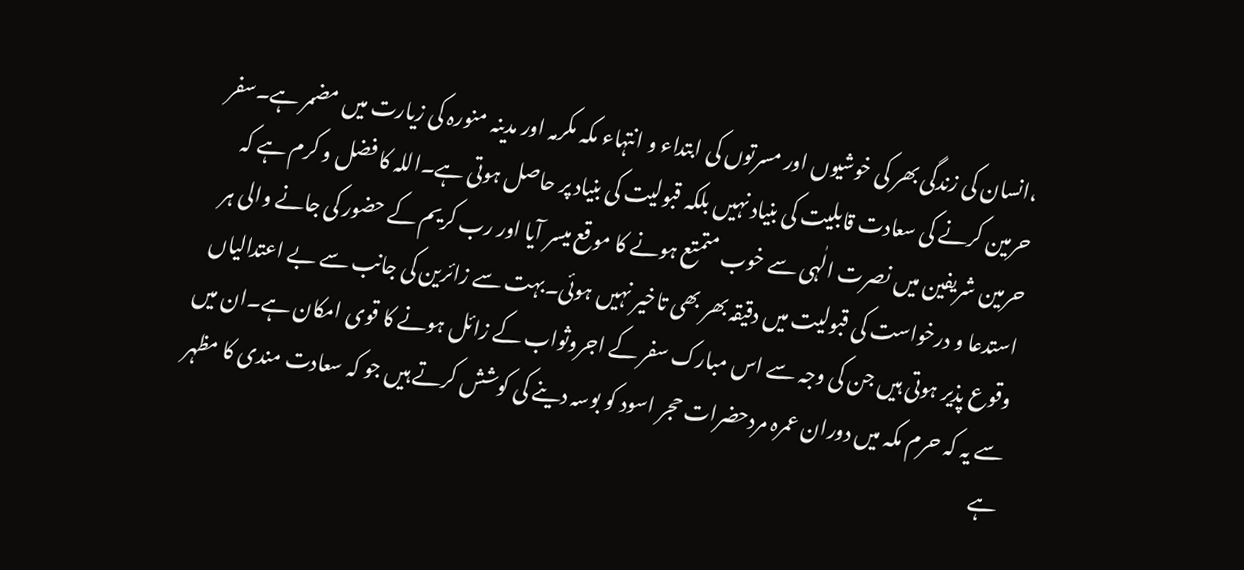،انسان کی زندگی بھر کی خوشیوں اور مسرتوں کی ابتداء و انتہاء مکہ مکرمہ اور مدینہ منورہ کی زیارت میں مضمر ہے۔سفر حرمین کرنے کی سعادت قابلیت کی بنیاد نہیں بلکہ قبولیت کی بنیاد پر حاصل ہوتی ہے۔اللہ کا فضل و کرم ہے کہ حرمین شریفین میں نصرت الٰہی سے خوب متمتع ہونے کا موقع میسر آیا اور رب کریم کے حضور کی جانے والی ہر استدعا و درخواست کی قبولیت میں دقیقہ بھر بھی تاخیر نہیں ہوئی۔بہت سے زائرین کی جانب سے بے اعتدالیاں وقوع پذیر ہوتی ہیں جن کی وجہ سے اس مبارک سفر کے اجروثواب کے زائل ہونے کا قوی امکان ہے۔ان میں سے یہ کہ حرم مکہ میں دوران عمرہ مردحضرات حجر اسود کو بوسہ دینے کی کوشش کرتے ہیں جو کہ سعادت مندی کا مظہر ہے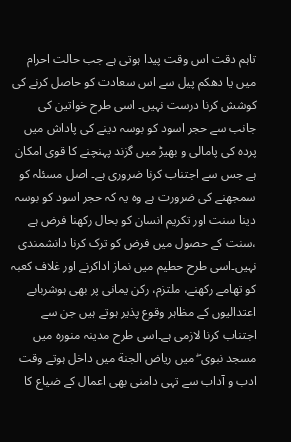تاہم دقت اس وقت پیدا ہوتی ہے جب حالت احرام میں یا دھکم پیل سے اس سعادت کو حاصل کرنے کی کوشش کرنا درست نہیں۔ اسی طرح خواتین کی جانب سے حجر اسود کو بوسہ دینے کی پاداش میں پردہ کی پامالی و بھیڑ میں گزند پہنچنے کا قوی امکان ہے جس سے اجتناب کرنا ضروری ہے۔ اصل مسئلہ کو سمجھنے کی ضرورت ہے وہ یہ کہ حجر اسود کو بوسہ دینا سنت اور تکریم انسان کو بحال رکھنا فرض ہے ،سنت کے حصول میں فرض کو ترک کرنا دانشمندی نہیں۔اسی طرح حطیم میں نماز اداکرنے اور غلاف کعبہ کو تھامے رکھنے، ملتزم، رکن یمانی پر بھی ہوشربابے اعتدالیوں کے مظاہر وقوع پذیر ہوتے ہیں جن سے اجتناب کرنا لازمی ہے۔اسی طرح مدینہ منورہ میں مسجد نبوی ۖ میں ریاض الجنة میں داخل ہوتے وقت ادب و آداب سے تہی دامنی بھی اعمال کے ضیاع کا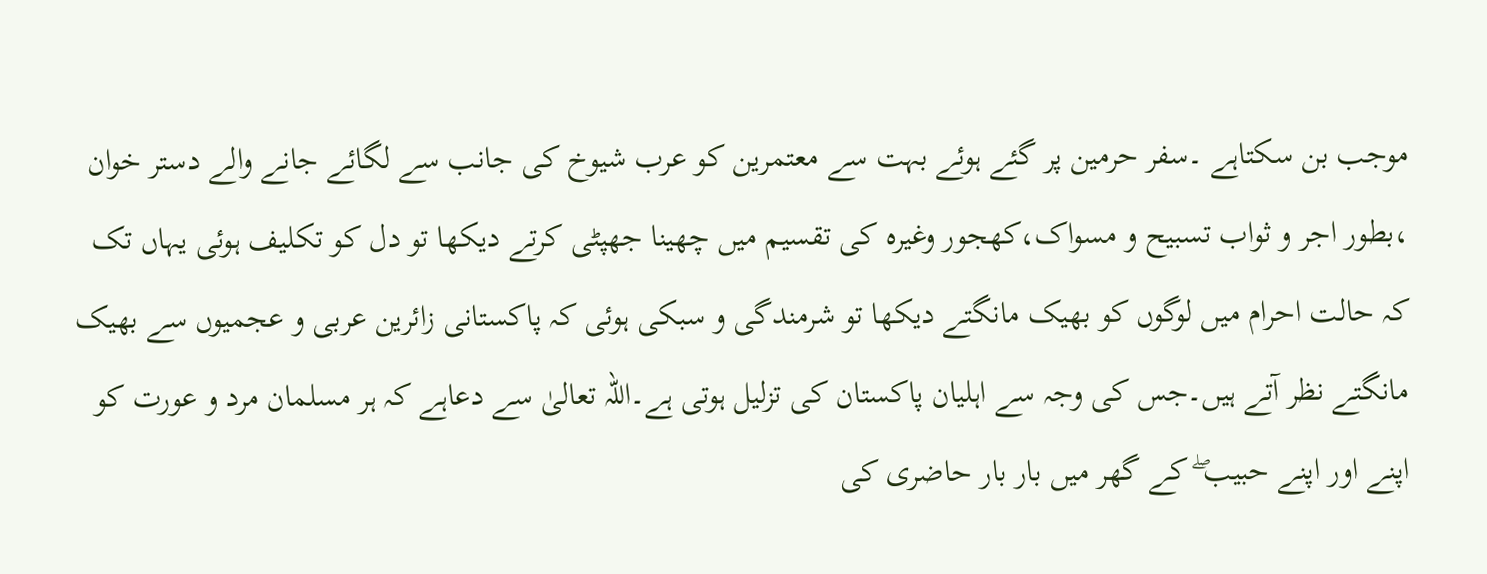موجب بن سکتاہے ۔سفر حرمین پر گئے ہوئے بہت سے معتمرین کو عرب شیوخ کی جانب سے لگائے جانے والے دستر خوان ،بطور اجر و ثواب تسبیح و مسواک،کھجور وغیرہ کی تقسیم میں چھینا جھپٹی کرتے دیکھا تو دل کو تکلیف ہوئی یہاں تک کہ حالت احرام میں لوگوں کو بھیک مانگتے دیکھا تو شرمندگی و سبکی ہوئی کہ پاکستانی زائرین عربی و عجمیوں سے بھیک مانگتے نظر آتے ہیں۔جس کی وجہ سے اہلیان پاکستان کی تزلیل ہوتی ہے۔اللہ تعالیٰ سے دعاہے کہ ہر مسلمان مرد و عورت کو اپنے اور اپنے حبیب ۖ کے گھر میں بار بار حاضری کی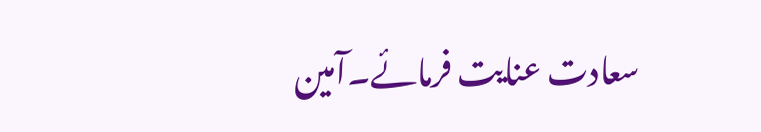سعادت عنایت فرمائے۔آمین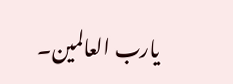یارب العالمین۔